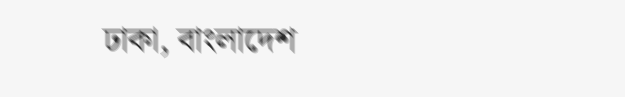ঢাকা, বাংলাদেশ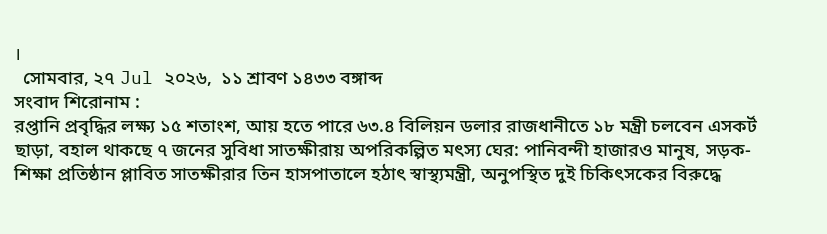।
  সোমবার, ২৭ Jul ২০২৬,  ১১ শ্রাবণ ১৪৩৩ বঙ্গাব্দ
সংবাদ শিরোনাম :
রপ্তানি প্রবৃদ্ধির লক্ষ্য ১৫ শতাংশ, আয় হতে পারে ৬৩.৪ বিলিয়ন ডলার রাজধানীতে ১৮ মন্ত্রী চলবেন এসকর্ট ছাড়া, বহাল থাকছে ৭ জনের সুবিধা সাতক্ষীরায় অপরিকল্পিত মৎস্য ঘের: পানিবন্দী হাজারও মানুষ, সড়ক-শিক্ষা প্রতিষ্ঠান প্লাবিত সাতক্ষীরার তিন হাসপাতালে হঠাৎ স্বাস্থ্যমন্ত্রী, অনুপস্থিত দুই চিকিৎসকের বিরুদ্ধে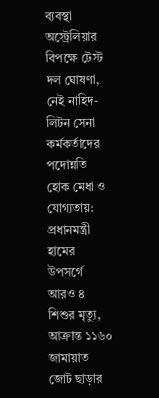ব্যবস্থা অস্ট্রেলিয়ার বিপক্ষে টেস্ট দল ঘোষণা, নেই নাহিদ-লিটন সেনা কর্মকর্তাদের পদোন্নতি হোক মেধা ও যোগ্যতায়: প্রধানমন্ত্রী হামের উপসর্গে আরও ৪ শিশুর মৃত্যু, আক্রান্ত ১১৬০ জামায়াত জোট ছাড়ার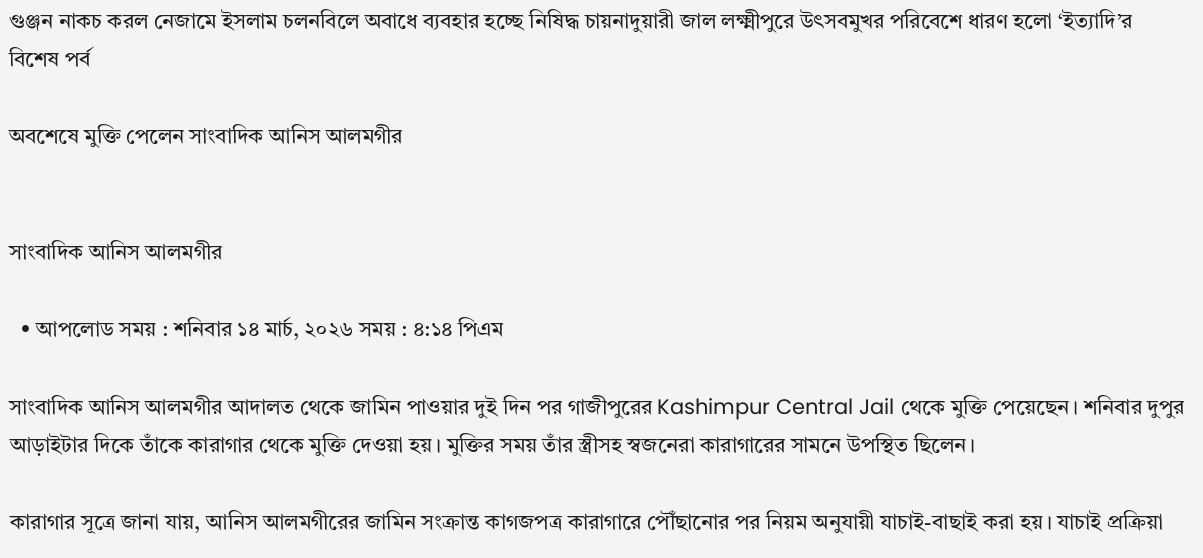গুঞ্জন নাকচ করল নেজামে ইসলাম চলনবিলে অবাধে ব্যবহার হচ্ছে নিষিদ্ধ চায়নাদুয়ারী জাল লক্ষ্মীপুরে উৎসবমুখর পরিবেশে ধারণ হলো ‘ইত্যাদি’র বিশেষ পর্ব

অবশেষে মুক্তি পেলেন সাংবাদিক আনিস আলমগীর


সাংবাদিক আনিস আলমগীর

  • আপলোড সময় : শনিবার ১৪ মার্চ, ২০২৬ সময় : ৪:১৪ পিএম

সাংবাদিক আনিস আলমগীর আদালত থেকে জামিন পাওয়ার দুই দিন পর গাজীপুরের Kashimpur Central Jail থেকে মুক্তি পেয়েছেন। শনিবার দুপুর আড়াইটার দিকে তাঁকে কারাগার থেকে মুক্তি দেওয়া হয়। মুক্তির সময় তাঁর স্ত্রীসহ স্বজনেরা কারাগারের সামনে উপস্থিত ছিলেন।

কারাগার সূত্রে জানা যায়, আনিস আলমগীরের জামিন সংক্রান্ত কাগজপত্র কারাগারে পৌঁছানোর পর নিয়ম অনুযায়ী যাচাই-বাছাই করা হয়। যাচাই প্রক্রিয়া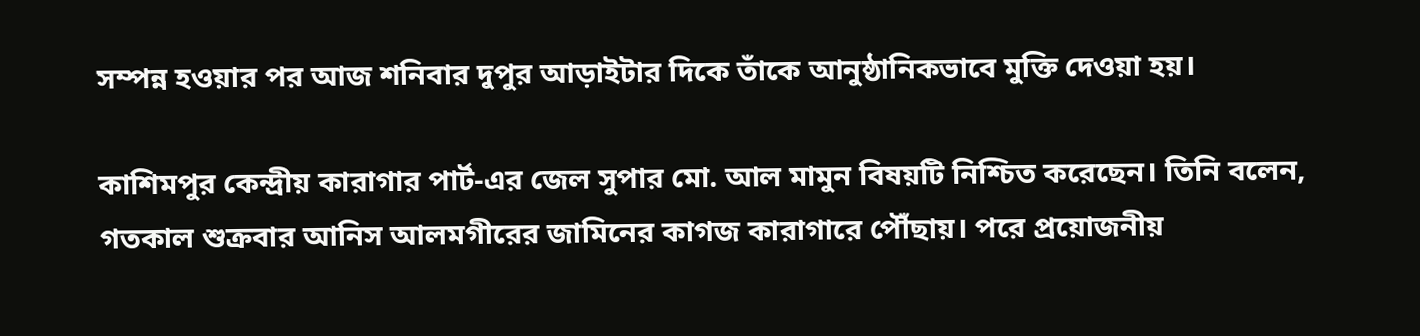সম্পন্ন হওয়ার পর আজ শনিবার দুপুর আড়াইটার দিকে তাঁকে আনুষ্ঠানিকভাবে মুক্তি দেওয়া হয়।

কাশিমপুর কেন্দ্রীয় কারাগার পার্ট-এর জেল সুপার মো. আল মামুন বিষয়টি নিশ্চিত করেছেন। তিনি বলেন, গতকাল শুক্রবার আনিস আলমগীরের জামিনের কাগজ কারাগারে পৌঁছায়। পরে প্রয়োজনীয়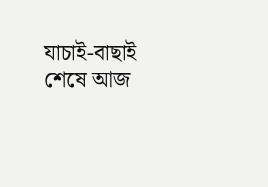যাচাই-বাছাই শেষে আজ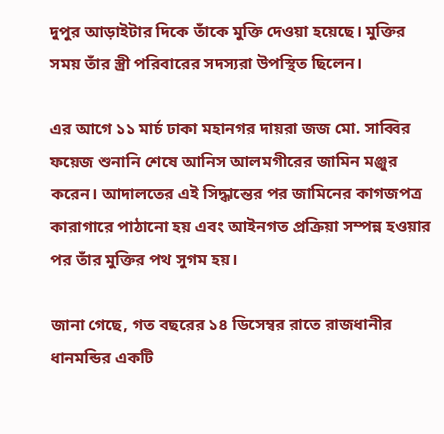দুপুর আড়াইটার দিকে তাঁকে মুক্তি দেওয়া হয়েছে। মুক্তির সময় তাঁর স্ত্রী পরিবারের সদস্যরা উপস্থিত ছিলেন।

এর আগে ১১ মার্চ ঢাকা মহানগর দায়রা জজ মো. সাব্বির ফয়েজ শুনানি শেষে আনিস আলমগীরের জামিন মঞ্জুর করেন। আদালতের এই সিদ্ধান্তের পর জামিনের কাগজপত্র কারাগারে পাঠানো হয় এবং আইনগত প্রক্রিয়া সম্পন্ন হওয়ার পর তাঁর মুক্তির পথ সুগম হয়।

জানা গেছে, গত বছরের ১৪ ডিসেম্বর রাতে রাজধানীর ধানমন্ডির একটি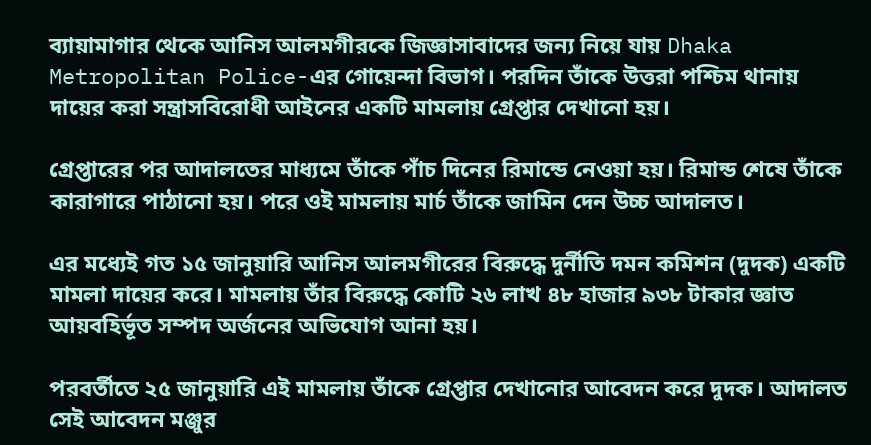ব্যায়ামাগার থেকে আনিস আলমগীরকে জিজ্ঞাসাবাদের জন্য নিয়ে যায় Dhaka Metropolitan Police-এর গোয়েন্দা বিভাগ। পরদিন তাঁকে উত্তরা পশ্চিম থানায় দায়ের করা সন্ত্রাসবিরোধী আইনের একটি মামলায় গ্রেপ্তার দেখানো হয়।

গ্রেপ্তারের পর আদালতের মাধ্যমে তাঁকে পাঁচ দিনের রিমান্ডে নেওয়া হয়। রিমান্ড শেষে তাঁকে কারাগারে পাঠানো হয়। পরে ওই মামলায় মার্চ তাঁকে জামিন দেন উচ্চ আদালত।

এর মধ্যেই গত ১৫ জানুয়ারি আনিস আলমগীরের বিরুদ্ধে দুর্নীতি দমন কমিশন (দুদক) একটি মামলা দায়ের করে। মামলায় তাঁর বিরুদ্ধে কোটি ২৬ লাখ ৪৮ হাজার ৯৩৮ টাকার জ্ঞাত আয়বহির্ভূত সম্পদ অর্জনের অভিযোগ আনা হয়।

পরবর্তীতে ২৫ জানুয়ারি এই মামলায় তাঁকে গ্রেপ্তার দেখানোর আবেদন করে দুদক। আদালত সেই আবেদন মঞ্জুর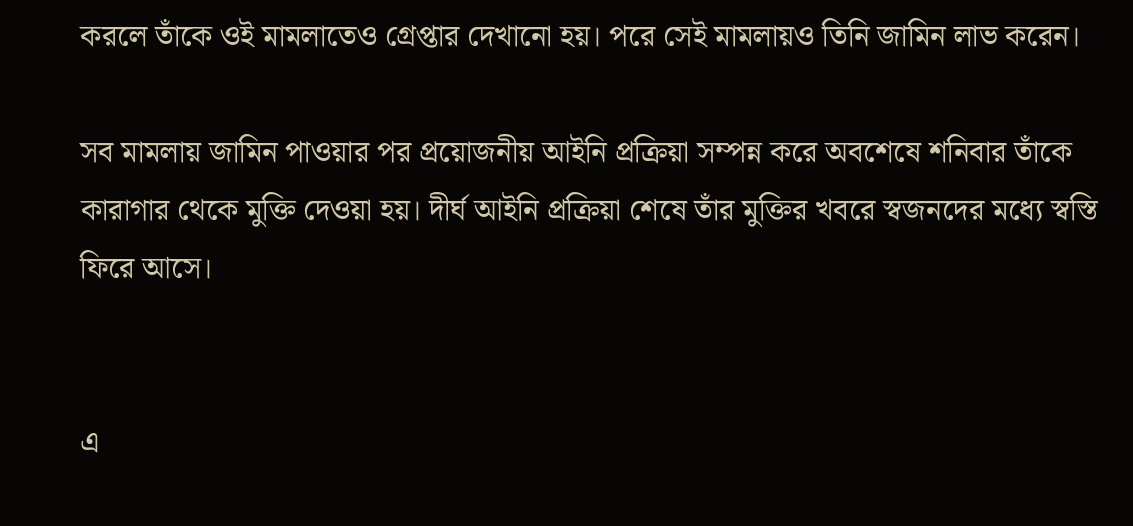করলে তাঁকে ওই মামলাতেও গ্রেপ্তার দেখানো হয়। পরে সেই মামলায়ও তিনি জামিন লাভ করেন।

সব মামলায় জামিন পাওয়ার পর প্রয়োজনীয় আইনি প্রক্রিয়া সম্পন্ন করে অবশেষে শনিবার তাঁকে কারাগার থেকে মুক্তি দেওয়া হয়। দীর্ঘ আইনি প্রক্রিয়া শেষে তাঁর মুক্তির খবরে স্বজনদের মধ্যে স্বস্তি ফিরে আসে।


এ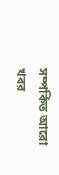সম্পর্কিত আরো খবর